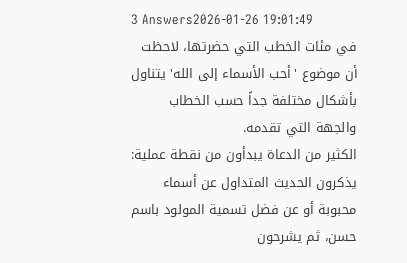3 Answers2026-01-26 19:01:49
في مئات الخطب التي حضرتها، لاحظت أن موضوع 'أحب الأسماء إلى الله' يتناول بأشكال مختلفة جداً حسب الخطاب والجهة التي تقدمه.
الكثير من الدعاة يبدأون من نقطة عملية: يذكرون الحديث المتداول عن أسماء محبوبة أو عن فضل تسمية المولود باسم حسن، ثم يشرحون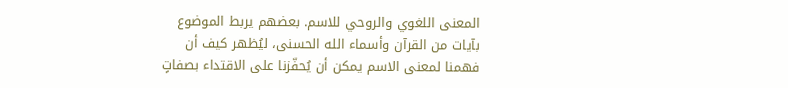المعنى اللغوي والروحي للاسم. بعضهم يربط الموضوع بآيات من القرآن وأسماء الله الحسنى، ليُظهر كيف أن فهمنا لمعنى الاسم يمكن أن يُحفّزنا على الاقتداء بصفاتٍ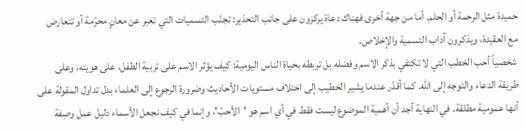حميدة مثل الرحمة أو الحلم. أما من جهة أخرى فهناك دعاة يركزون على جانب التحذير: تجنّب التسميات التي تعبر عن معانٍ محرّمة أو تتعارض مع العقيدة، ويذكرون آداب التسمية والإخلاص.
شخصياً أحب الخطب التي لا تكتفي بذكر الاسم وفضله بل تربطه بحياة الناس اليومية: كيف يؤثر الاسم على تربية الطفل، على هويته، وعلى طريقة الدعاء والتوجه إلى الله. كما أقدّر عندما يشير الخطيب إلى اختلاف مستويات الأحاديث وضرورة الرجوع إلى العلماء بدل تداول المقولة على أنها عمومية مطلقة. في النهاية أجد أن أهمية الموضوع ليست فقط في أي اسم هو 'الأحبّ'، وإنما في كيف نجعل الأسماء دليل عمل وصِفة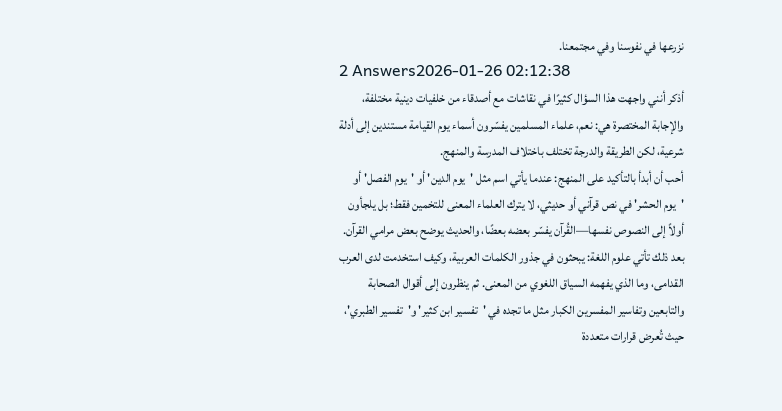نزرعها في نفوسنا وفي مجتمعنا.
2 Answers2026-01-26 02:12:38
أذكر أنني واجهت هذا السؤال كثيرًا في نقاشات مع أصدقاء من خلفيات دينية مختلفة، والإجابة المختصرة هي: نعم، علماء المسلمين يفسّرون أسماء يوم القيامة مستندين إلى أدلة شرعية، لكن الطريقة والدرجة تختلف باختلاف المدرسة والمنهج.
أحب أن أبدأ بالتأكيد على المنهج: عندما يأتي اسم مثل 'يوم الدين' أو 'يوم الفصل' أو 'يوم الحشر' في نص قرآني أو حديثي، لا يترك العلماء المعنى للتخمين فقط؛ بل يلجأون أولاً إلى النصوص نفسها—القُرآن يفسّر بعضه بعضًا، والحديث يوضح بعض مرامي القرآن. بعد ذلك تأتي علوم اللغة: يبحثون في جذور الكلمات العربية، وكيف استخدمت لدى العرب القدامى، وما الذي يفهمه السياق اللغوي من المعنى. ثم ينظرون إلى أقوال الصحابة والتابعين وتفاسير المفسرين الكبار مثل ما تجده في 'تفسير ابن كثير' و'تفسير الطبري'، حيث تُعرض قرارات متعددة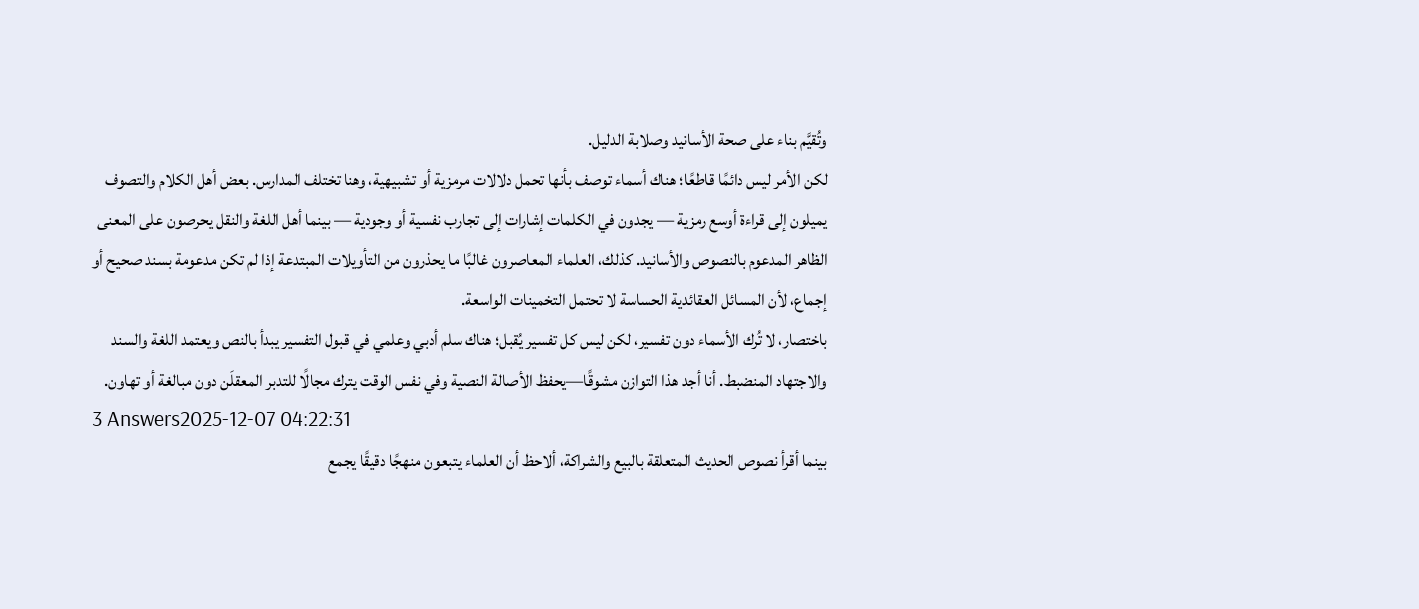وتُقيَّم بناء على صحة الأسانيد وصلابة الدليل.
لكن الأمر ليس دائمًا قاطعًا؛ هناك أسماء توصف بأنها تحمل دلالات مرمزية أو تشبيهية، وهنا تختلف المدارس. بعض أهل الكلام والتصوف يميلون إلى قراءة أوسع رمزية — يجدون في الكلمات إشارات إلى تجارب نفسية أو وجودية — بينما أهل اللغة والنقل يحرصون على المعنى الظاهر المدعوم بالنصوص والأسانيد. كذلك، العلماء المعاصرون غالبًا ما يحذرون من التأويلات المبتدعة إذا لم تكن مدعومة بسند صحيح أو إجماع، لأن المسائل العقائدية الحساسة لا تحتمل التخمينات الواسعة.
باختصار، لا تُرك الأسماء دون تفسير، لكن ليس كل تفسير يُقبل؛ هناك سلم أدبي وعلمي في قبول التفسير يبدأ بالنص ويعتمد اللغة والسند والاجتهاد المنضبط. أنا أجد هذا التوازن مشوقًا—يحفظ الأصالة النصية وفي نفس الوقت يترك مجالًا للتدبر المعقلَن دون مبالغة أو تهاون.
3 Answers2025-12-07 04:22:31
بينما أقرأ نصوص الحديث المتعلقة بالبيع والشراكة، ألاحظ أن العلماء يتبعون منهجًا دقيقًا يجمع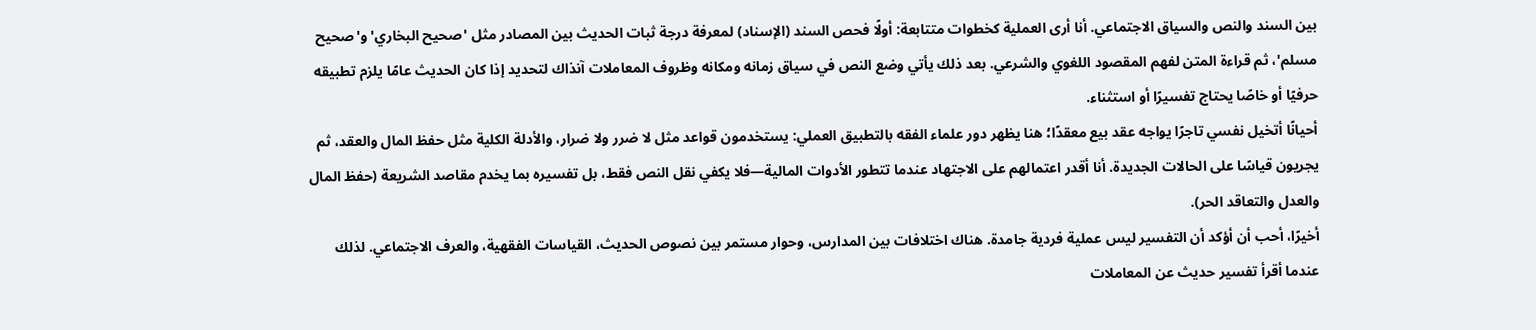بين السند والنص والسياق الاجتماعي. أنا أرى العملية كخطوات متتابعة: أولًا فحص السند (الإسناد) لمعرفة درجة ثبات الحديث بين المصادر مثل 'صحيح البخاري' و'صحيح مسلم'، ثم قراءة المتن لفهم المقصود اللغوي والشرعي. بعد ذلك يأتي وضع النص في سياق زمانه ومكانه وظروف المعاملات آنذاك لتحديد إذا كان الحديث عامًا يلزم تطبيقه حرفيًا أو خاصًا يحتاج تفسيرًا أو استثناء.
أحيانًا أتخيل نفسي تاجرًا يواجه عقد بيع معقدًا؛ هنا يظهر دور علماء الفقه بالتطبيق العملي: يستخدمون قواعد مثل لا ضرر ولا ضرار، والأدلة الكلية مثل حفظ المال والعقد، ثم يجريون قياسًا على الحالات الجديدة. أنا أقدر اعتمالهم على الاجتهاد عندما تتطور الأدوات المالية—فلا يكفي نقل النص فقط، بل تفسيره بما يخدم مقاصد الشريعة (حفظ المال والعدل والتعاقد الحر).
أخيرًا، أحب أن أؤكد أن التفسير ليس عملية فردية جامدة. هناك اختلافات بين المدارس، وحوار مستمر بين نصوص الحديث، القياسات الفقهية، والعرف الاجتماعي. لذلك عندما أقرأ تفسير حديث عن المعاملات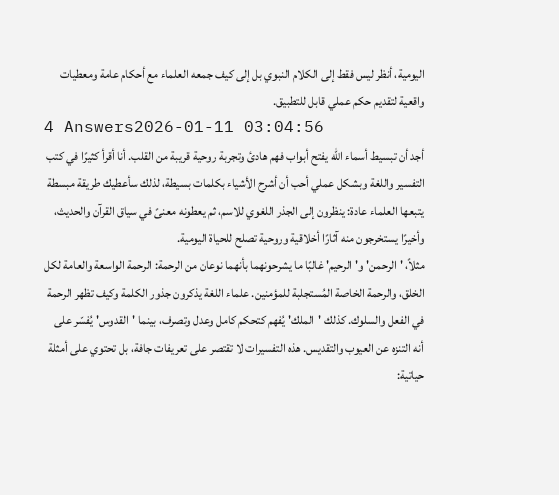اليومية، أنظر ليس فقط إلى الكلام النبوي بل إلى كيف جمعه العلماء مع أحكام عامة ومعطيات واقعية لتقديم حكم عملي قابل للتطبيق.
4 Answers2026-01-11 03:04:56
أجد أن تبسيط أسماء الله يفتح أبواب فهم هادئ وتجربة روحية قريبة من القلب. أنا أقرأ كثيرًا في كتب التفسير واللغة وبشكل عملي أحب أن أشرح الأشياء بكلمات بسيطة، لذلك سأعطيك طريقة مبسطة يتبعها العلماء عادة: ينظرون إلى الجذر اللغوي للاسم، ثم يعطونه معنىً في سياق القرآن والحديث، وأخيرًا يستخرجون منه آثارًا أخلاقية وروحية تصلح للحياة اليومية.
مثلاً، 'الرحمن' و'الرحيم' غالبًا ما يشرحونهما بأنهما نوعان من الرحمة: الرحمة الواسعة والعامة لكل الخلق، والرحمة الخاصة المُستجلبة للمؤمنين. علماء اللغة يذكرون جذور الكلمة وكيف تظهر الرحمة في الفعل والسلوك. كذلك 'الملك' يُفهم كتحكم كامل وعدل وتصرف، بينما 'القدوس' يُفسّر على أنه التنزه عن العيوب والتقديس. هذه التفسيرات لا تقتصر على تعريفات جافة، بل تحتوي على أمثلة حياتية: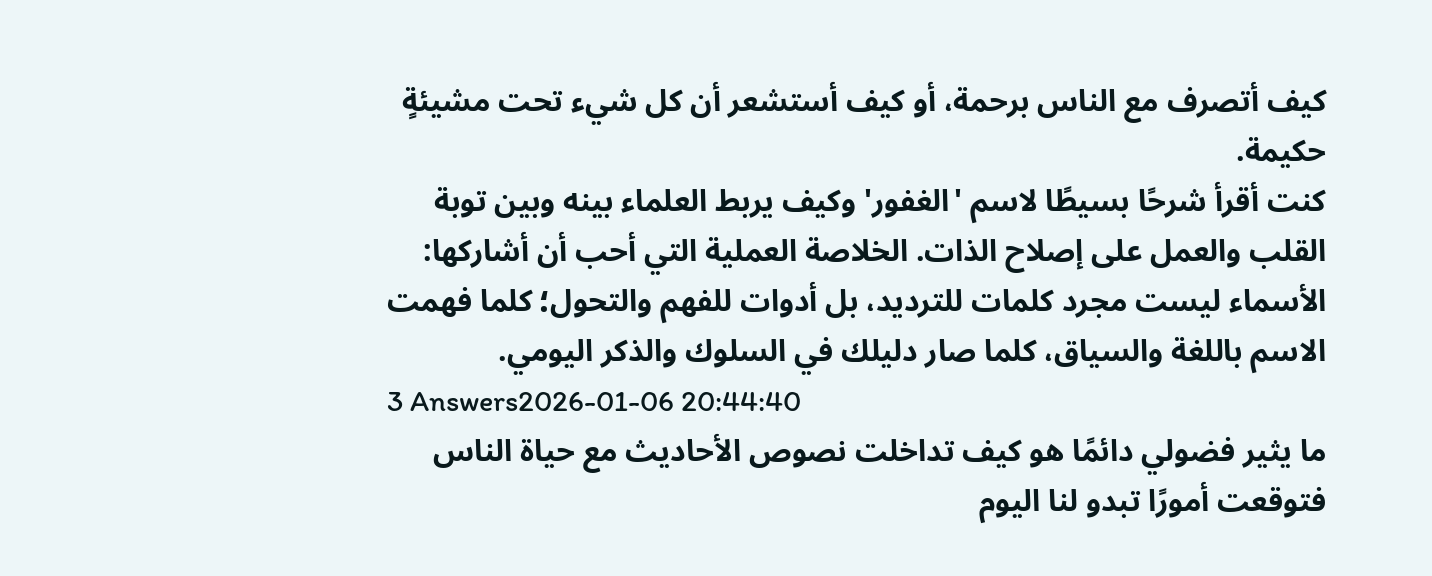كيف أتصرف مع الناس برحمة، أو كيف أستشعر أن كل شيء تحت مشيئةٍ حكيمة.
كنت أقرأ شرحًا بسيطًا لاسم 'الغفور' وكيف يربط العلماء بينه وبين توبة القلب والعمل على إصلاح الذات. الخلاصة العملية التي أحب أن أشاركها: الأسماء ليست مجرد كلمات للترديد، بل أدوات للفهم والتحول؛ كلما فهمت الاسم باللغة والسياق، كلما صار دليلك في السلوك والذكر اليومي.
3 Answers2026-01-06 20:44:40
ما يثير فضولي دائمًا هو كيف تداخلت نصوص الأحاديث مع حياة الناس فتوقعت أمورًا تبدو لنا اليوم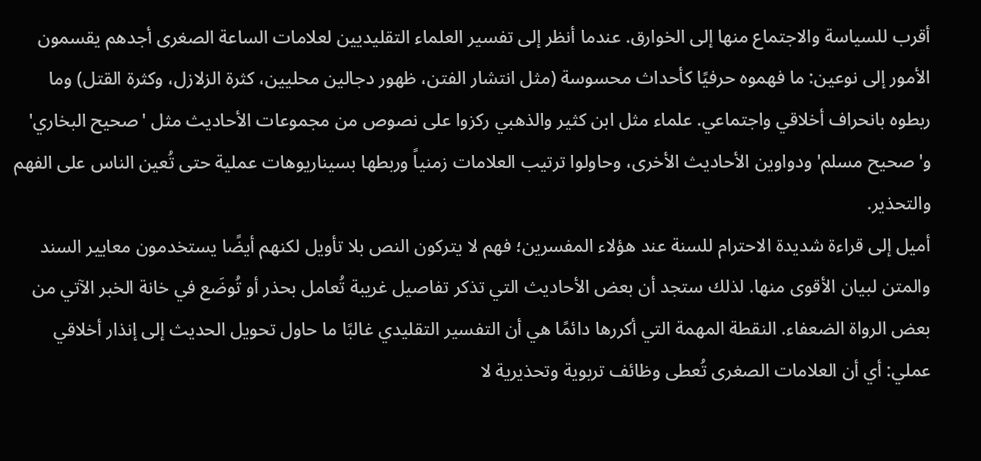أقرب للسياسة والاجتماع منها إلى الخوارق. عندما أنظر إلى تفسير العلماء التقليديين لعلامات الساعة الصغرى أجدهم يقسمون الأمور إلى نوعين: ما فهموه حرفيًا كأحداث محسوسة (مثل انتشار الفتن، ظهور دجالين محليين، كثرة الزلازل، وكثرة القتل) وما ربطوه بانحراف أخلاقي واجتماعي. علماء مثل ابن كثير والذهبي ركزوا على نصوص من مجموعات الأحاديث مثل 'صحيح البخاري' و'صحيح مسلم' ودواوين الأحاديث الأخرى، وحاولوا ترتيب العلامات زمنياً وربطها بسيناريوهات عملية حتى تُعين الناس على الفهم والتحذير.
أميل إلى قراءة شديدة الاحترام للسنة عند هؤلاء المفسرين؛ فهم لا يتركون النص بلا تأويل لكنهم أيضًا يستخدمون معايير السند والمتن لبيان الأقوى منها. لذلك ستجد أن بعض الأحاديث التي تذكر تفاصيل غريبة تُعامل بحذر أو تُوضَع في خانة الخبر الآتي من بعض الرواة الضعفاء. النقطة المهمة التي أكررها دائمًا هي أن التفسير التقليدي غالبًا ما حاول تحويل الحديث إلى إنذار أخلاقي عملي: أي أن العلامات الصغرى تُعطى وظائف تربوية وتحذيرية لا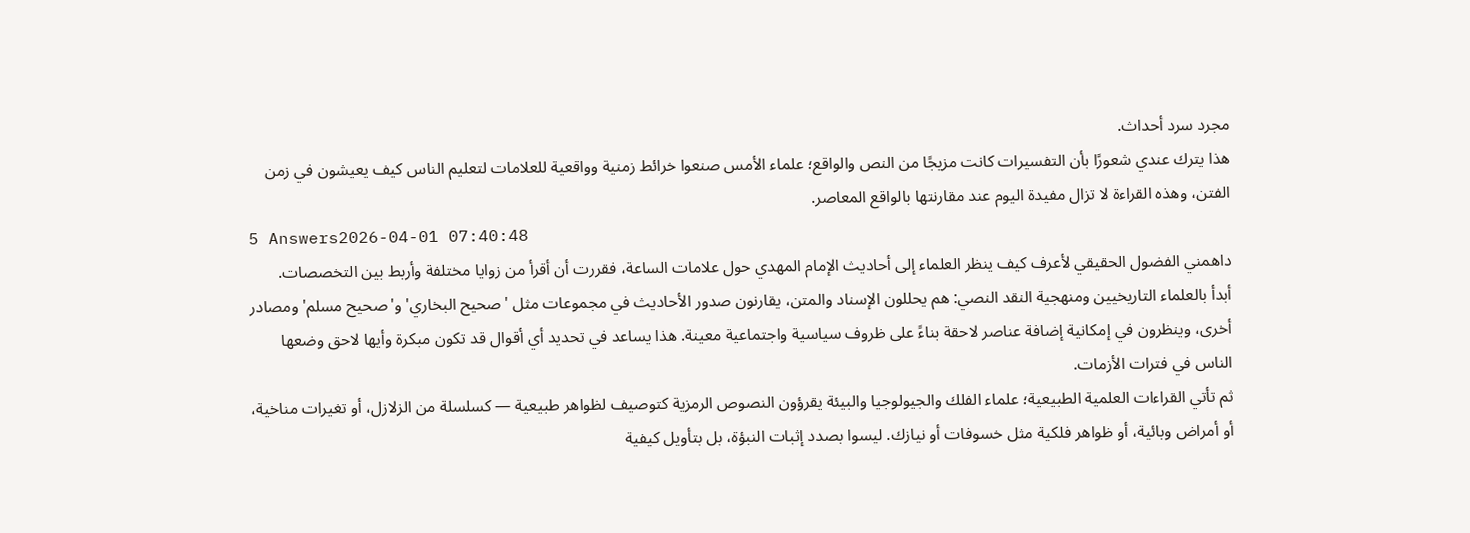مجرد سرد أحداث.
هذا يترك عندي شعورًا بأن التفسيرات كانت مزيجًا من النص والواقع؛ علماء الأمس صنعوا خرائط زمنية وواقعية للعلامات لتعليم الناس كيف يعيشون في زمن الفتن، وهذه القراءة لا تزال مفيدة اليوم عند مقارنتها بالواقع المعاصر.
5 Answers2026-04-01 07:40:48
داهمني الفضول الحقيقي لأعرف كيف ينظر العلماء إلى أحاديث الإمام المهدي حول علامات الساعة، فقررت أن أقرأ من زوايا مختلفة وأربط بين التخصصات.
أبدأ بالعلماء التاريخيين ومنهجية النقد النصي: هم يحللون الإسناد والمتن، يقارنون صدور الأحاديث في مجموعات مثل 'صحيح البخاري' و'صحيح مسلم' ومصادر أخرى، وينظرون في إمكانية إضافة عناصر لاحقة بناءً على ظروف سياسية واجتماعية معينة. هذا يساعد في تحديد أي أقوال قد تكون مبكرة وأيها لاحق وضعها الناس في فترات الأزمات.
ثم تأتي القراءات العلمية الطبيعية؛ علماء الفلك والجيولوجيا والبيئة يقرؤون النصوص الرمزية كتوصيف لظواهر طبيعية — كسلسلة من الزلازل، أو تغيرات مناخية، أو أمراض وبائية، أو ظواهر فلكية مثل خسوفات أو نيازك. ليسوا بصدد إثبات النبؤة، بل بتأويل كيفية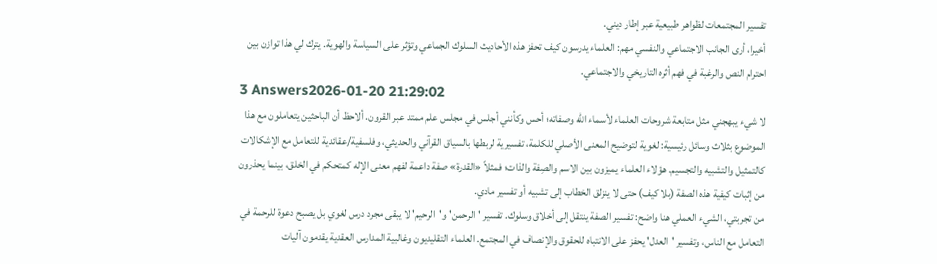تفسير المجتمعات لظواهر طبيعية عبر إطار ديني.
أخيرا، أرى الجانب الاجتماعي والنفسي مهم: العلماء يدرسون كيف تحفز هذه الأحاديث السلوك الجماعي وتؤثر على السياسة والهوية. يترك لي هذا توازن بين احترام النص والرغبة في فهم أثره التاريخي والاجتماعي.
3 Answers2026-01-20 21:29:02
لا شيء يبهجني مثل متابعة شروحات العلماء لأسماء الله وصفاته؛ أحس وكأنني أجلس في مجلس علم ممتد عبر القرون. ألاحظ أن الباحثين يتعاملون مع هذا الموضوع بثلاث وسائل رئيسية: لغوية لتوضيح المعنى الأصلي للكلمة، تفسيرية لربطها بالسياق القرآني والحديثي، وفلسفية/عقائدية للتعامل مع الإشكالات كالتمثيل والتشبيه والتجسيم. هؤلاء العلماء يميزون بين الاسم والصِفة والذات؛ فمثلاً «القدرة» صفة داعمة لفهم معنى الإله كمتحكم في الخلق، بينما يحذرون من إثبات كيفية هذه الصفة (بلا كيف) حتى لا ينزلق الخطاب إلى تشبيه أو تفسير مادي.
من تجربتي، الشيء العملي هنا واضح: تفسير الصفة ينتقل إلى أخلاق وسلوك. تفسير 'الرحمن' و'الرحيم' لا يبقى مجرد درس لغوي بل يصبح دعوة للرحمة في التعامل مع الناس، وتفسير 'العدل' يحفز على الانتباه للحقوق والإنصاف في المجتمع. العلماء التقليديون وغالبية المدارس العقدية يقدمون آليات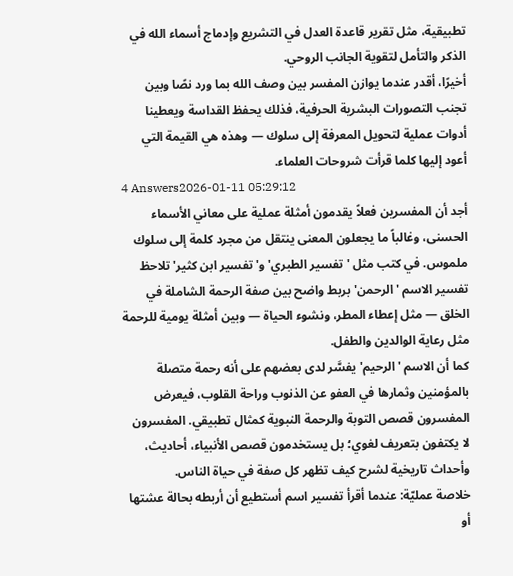تطبيقية، مثل تقرير قاعدة العدل في التشريع وإدماج أسماء الله في الذكر والتأمل لتقوية الجانب الروحي.
أخيرًا، أقدر عندما يوازن المفسر بين وصف الله بما ورد نصًا وبين تجنب التصورات البشرية الحرفية، فذلك يحفظ القداسة ويعطينا أدوات عملية لتحويل المعرفة إلى سلوك — وهذه هي القيمة التي أعود إليها كلما قرأت شروحات العلماء.
4 Answers2026-01-11 05:29:12
أجد أن المفسرين فعلاً يقدمون أمثلة عملية على معاني الأسماء الحسنى، وغالباً ما يجعلون المعنى ينتقل من مجرد كلمة إلى سلوك ملموس. في كتب مثل 'تفسير الطبري' و'تفسير ابن كثير' تلاحظ تفسير الاسم 'الرحمن' بربط واضح بين صفة الرحمة الشاملة في الخلق — مثل إعطاء المطر، ونشوء الحياة — وبين أمثلة يومية للرحمة مثل رعاية الوالدين والطفل.
كما أن الاسم 'الرحيم' يفسَّر لدى بعضهم على أنه رحمة متصلة بالمؤمنين وثمارها في العفو عن الذنوب وراحة القلوب، فيعرض المفسرون قصص التوبة والرحمة النبوية كمثال تطبيقي. المفسرون لا يكتفون بتعريف لغوي؛ بل يستخدمون قصص الأنبياء، أحاديث، وأحداث تاريخية لشرح كيف تظهر كل صفة في حياة الناس.
خلاصة عمليّة: عندما أقرأ تفسير اسم أستطيع أن أربطه بحالة عشتها أو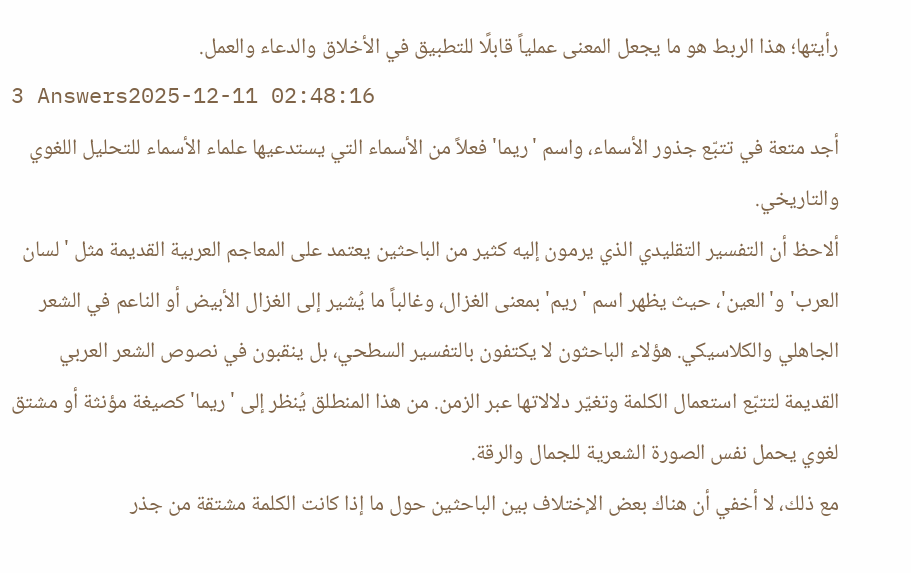رأيتها؛ هذا الربط هو ما يجعل المعنى عملياً قابلًا للتطبيق في الأخلاق والدعاء والعمل.
3 Answers2025-12-11 02:48:16
أجد متعة في تتبّع جذور الأسماء، واسم 'ريما' فعلاً من الأسماء التي يستدعيها علماء الأسماء للتحليل اللغوي والتاريخي.
ألاحظ أن التفسير التقليدي الذي يرمون إليه كثير من الباحثين يعتمد على المعاجم العربية القديمة مثل 'لسان العرب' و'العين'، حيث يظهر اسم 'ريم' بمعنى الغزال، وغالباً ما يُشير إلى الغزال الأبيض أو الناعم في الشعر الجاهلي والكلاسيكي. هؤلاء الباحثون لا يكتفون بالتفسير السطحي، بل ينقبون في نصوص الشعر العربي القديمة لتتبّع استعمال الكلمة وتغيّر دلالاتها عبر الزمن. من هذا المنطلق يُنظر إلى 'ريما' كصيغة مؤنثة أو مشتق لغوي يحمل نفس الصورة الشعرية للجمال والرقة.
مع ذلك، لا أخفي أن هناك بعض الإختلاف بين الباحثين حول ما إذا كانت الكلمة مشتقة من جذر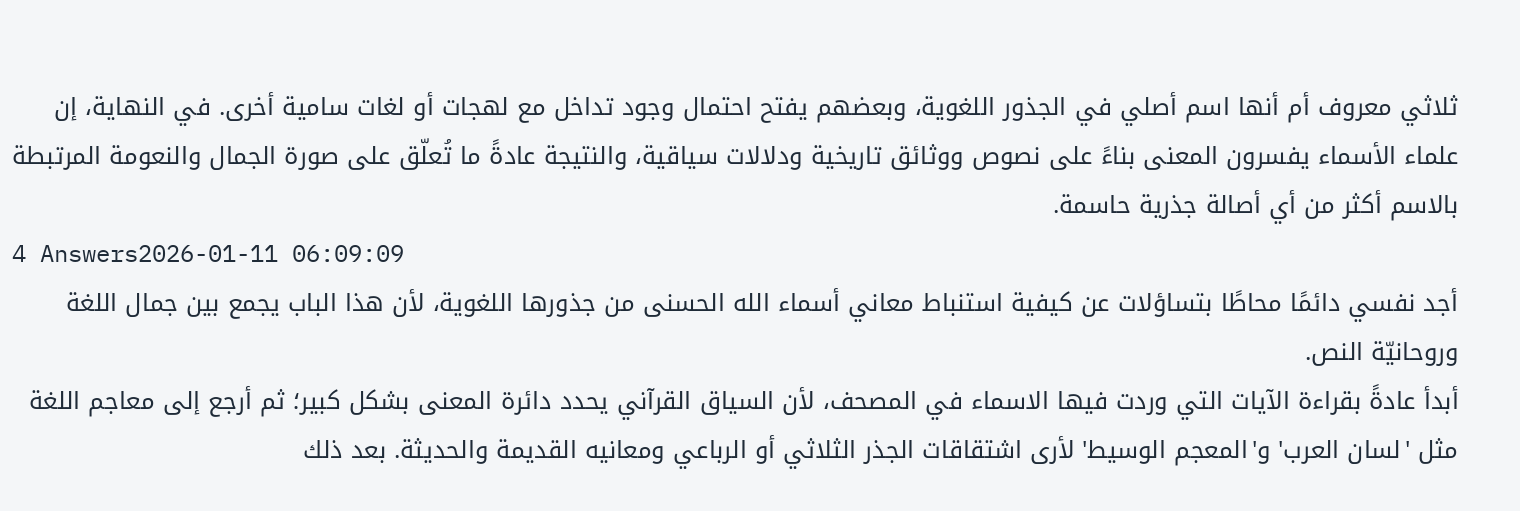ثلاثي معروف أم أنها اسم أصلي في الجذور اللغوية، وبعضهم يفتح احتمال وجود تداخل مع لهجات أو لغات سامية أخرى. في النهاية، إن علماء الأسماء يفسرون المعنى بناءً على نصوص ووثائق تاريخية ودلالات سياقية، والنتيجة عادةً ما تُعلّق على صورة الجمال والنعومة المرتبطة بالاسم أكثر من أي أصالة جذرية حاسمة.
4 Answers2026-01-11 06:09:09
أجد نفسي دائمًا محاطًا بتساؤلات عن كيفية استنباط معاني أسماء الله الحسنى من جذورها اللغوية، لأن هذا الباب يجمع بين جمال اللغة وروحانيّة النص.
أبدأ عادةً بقراءة الآيات التي وردت فيها الاسماء في المصحف، لأن السياق القرآني يحدد دائرة المعنى بشكل كبير؛ ثم أرجع إلى معاجم اللغة مثل 'لسان العرب' و'المعجم الوسيط' لأرى اشتقاقات الجذر الثلاثي أو الرباعي ومعانيه القديمة والحديثة. بعد ذلك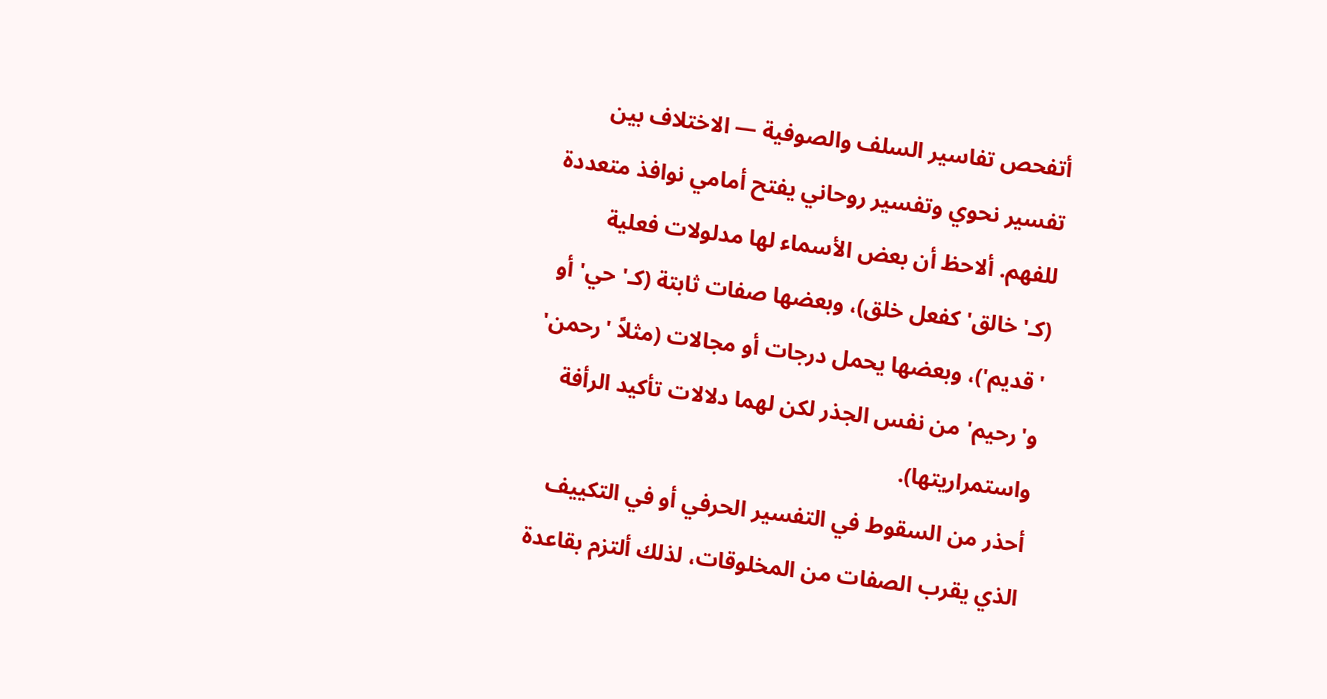أتفحص تفاسير السلف والصوفية — الاختلاف بين تفسير نحوي وتفسير روحاني يفتح أمامي نوافذ متعددة للفهم. ألاحظ أن بعض الأسماء لها مدلولات فعلية (كـ'خالق' كفعل خلق)، وبعضها صفات ثابتة (كـ'حي' أو 'قديم')، وبعضها يحمل درجات أو مجالات (مثلاً 'رحمن' و'رحيم' من نفس الجذر لكن لهما دلالات تأكيد الرأفة واستمراريتها).
أحذر من السقوط في التفسير الحرفي أو في التكييف الذي يقرب الصفات من المخلوقات، لذلك ألتزم بقاعدة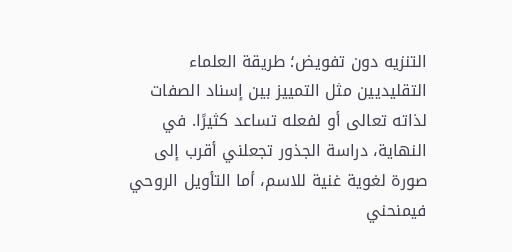التنزيه دون تفويض؛ طريقة العلماء التقليديين مثل التمييز بين إسناد الصفات لذاته تعالى أو لفعله تساعد كثيرًا. في النهاية، دراسة الجذور تجعلني أقرب إلى صورة لغوية غنية للاسم، أما التأويل الروحي فيمنحني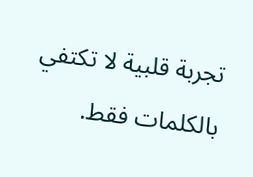تجربة قلبية لا تكتفي بالكلمات فقط.